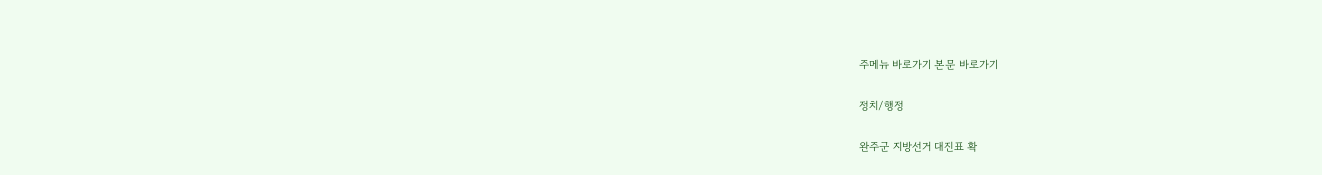주메뉴 바로가기 본문 바로가기

정치/행정

완주군 지방선거 대진표 확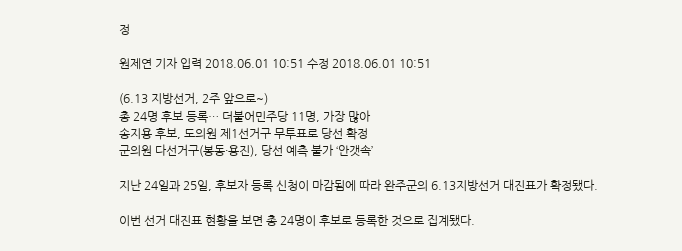정

원제연 기자 입력 2018.06.01 10:51 수정 2018.06.01 10:51

(6.13 지방선거, 2주 앞으로~)
총 24명 후보 등록… 더불어민주당 11명, 가장 많아
송지용 후보, 도의원 제1선거구 무투표로 당선 확정
군의원 다선거구(봉동·용진), 당선 예측 불가 ‘안갯속’

지난 24일과 25일, 후보자 등록 신청이 마감됨에 따라 완주군의 6.13지방선거 대진표가 확정됐다.

이번 선거 대진표 현황을 보면 총 24명이 후보로 등록한 것으로 집계됐다.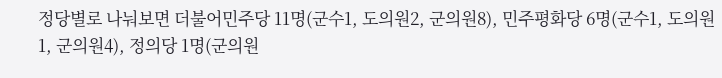정당별로 나눠보면 더불어민주당 11명(군수1, 도의원2, 군의원8), 민주평화당 6명(군수1, 도의원1, 군의원4), 정의당 1명(군의원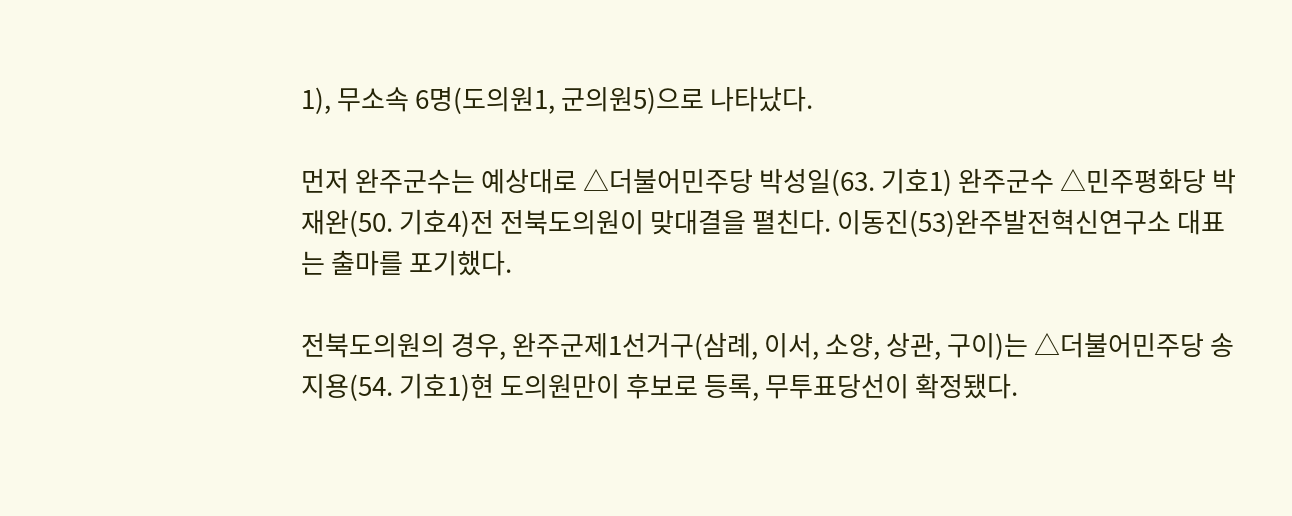1), 무소속 6명(도의원1, 군의원5)으로 나타났다.

먼저 완주군수는 예상대로 △더불어민주당 박성일(63. 기호1) 완주군수 △민주평화당 박재완(50. 기호4)전 전북도의원이 맞대결을 펼친다. 이동진(53)완주발전혁신연구소 대표는 출마를 포기했다.

전북도의원의 경우, 완주군제1선거구(삼례, 이서, 소양, 상관, 구이)는 △더불어민주당 송지용(54. 기호1)현 도의원만이 후보로 등록, 무투표당선이 확정됐다.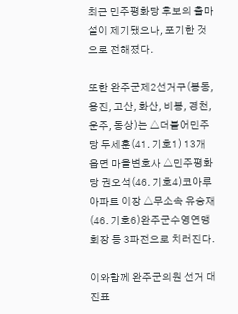최근 민주평화당 후보의 출마설이 제기됐으나, 포기한 것으로 전해졌다.

또한 완주군제2선거구(봉동, 용진, 고산, 화산, 비봉, 경천, 운주, 동상)는 △더불어민주당 두세훈(41. 기호1) 13개 읍면 마을변호사 △민주평화당 권오석(46. 기호4)코아루아파트 이장 △무소속 유승재(46. 기호6)완주군수영연맹회장 등 3파전으로 치러진다.

이와함께 완주군의원 선거 대진표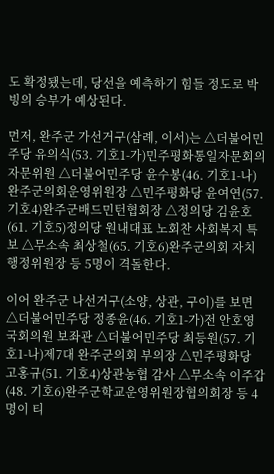도 확정됐는데, 당선을 예측하기 힘들 정도로 박빙의 승부가 예상된다.

먼저, 완주군 가선거구(삼례, 이서)는 △더불어민주당 유의식(53. 기호1-가)민주평화통일자문회의 자문위원 △더불어민주당 윤수봉(46. 기호1-나) 완주군의회운영위원장 △민주평화당 윤여연(57. 기호4)완주군배드민턴협회장 △정의당 김윤호(61. 기호5)정의당 원내대표 노회찬 사회복지 특보 △무소속 최상철(65. 기호6)완주군의회 자치행정위원장 등 5명이 격돌한다.

이어 완주군 나선거구(소양, 상관, 구이)를 보면 △더불어민주당 정종윤(46. 기호1-가)전 안호영국회의원 보좌관 △더불어민주당 최등원(57. 기호1-나)제7대 완주군의회 부의장 △민주평화당 고홍규(51. 기호4)상관농협 감사 △무소속 이주갑(48. 기호6)완주군학교운영위원장협의회장 등 4명이 티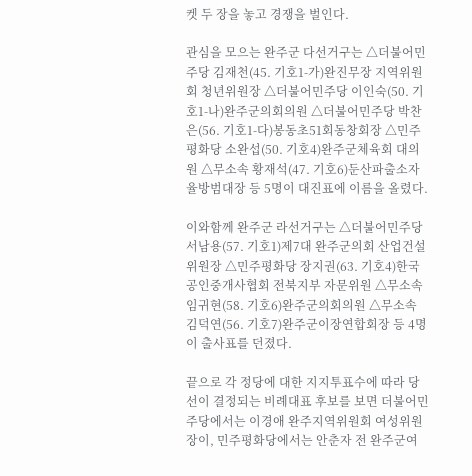켓 두 장을 놓고 경쟁을 벌인다.

관심을 모으는 완주군 다선거구는 △더불어민주당 김재천(45. 기호1-가)완진무장 지역위원회 청년위원장 △더불어민주당 이인숙(50. 기호1-나)완주군의회의원 △더불어민주당 박찬은(56. 기호1-다)봉동초51회동창회장 △민주평화당 소완섭(50. 기호4)완주군체육회 대의원 △무소속 황재석(47. 기호6)둔산파출소자율방범대장 등 5명이 대진표에 이름을 올렸다.

이와함께 완주군 라선거구는 △더불어민주당 서남용(57. 기호1)제7대 완주군의회 산업건설위원장 △민주평화당 장지권(63. 기호4)한국공인중개사협회 전북지부 자문위원 △무소속 임귀현(58. 기호6)완주군의회의원 △무소속 김덕연(56. 기호7)완주군이장연합회장 등 4명이 출사표를 던졌다.

끝으로 각 정당에 대한 지지투표수에 따라 당선이 결정되는 비례대표 후보를 보면 더불어민주당에서는 이경애 완주지역위원회 여성위원장이, 민주평화당에서는 안춘자 전 완주군여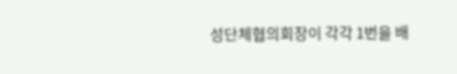성단체협의회장이 각각 1번을 배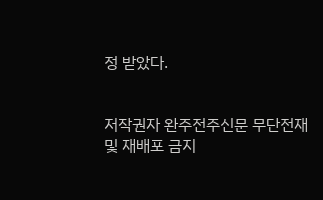정 받았다.


저작권자 완주전주신문 무단전재 및 재배포 금지